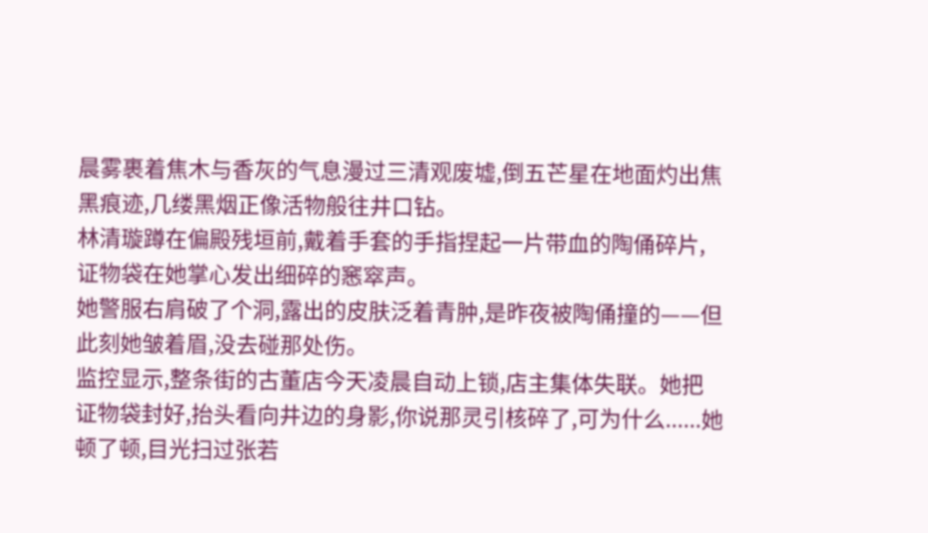晨雾裹着焦木与香灰的气息漫过三清观废墟,倒五芒星在地面灼出焦黑痕迹,几缕黑烟正像活物般往井口钻。
林清璇蹲在偏殿残垣前,戴着手套的手指捏起一片带血的陶俑碎片,证物袋在她掌心发出细碎的窸窣声。
她警服右肩破了个洞,露出的皮肤泛着青肿,是昨夜被陶俑撞的——但此刻她皱着眉,没去碰那处伤。
监控显示,整条街的古董店今天凌晨自动上锁,店主集体失联。她把证物袋封好,抬头看向井边的身影,你说那灵引核碎了,可为什么......她顿了顿,目光扫过张若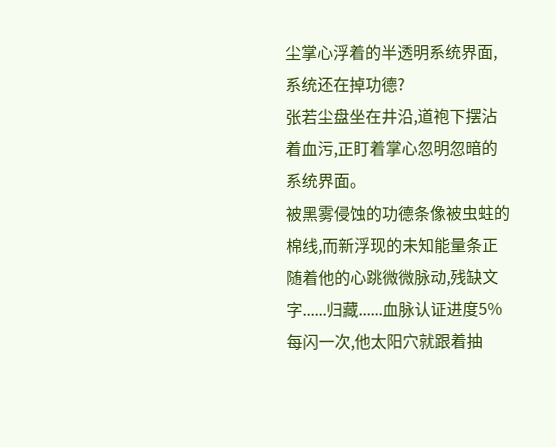尘掌心浮着的半透明系统界面,系统还在掉功德?
张若尘盘坐在井沿,道袍下摆沾着血污,正盯着掌心忽明忽暗的系统界面。
被黑雾侵蚀的功德条像被虫蛀的棉线,而新浮现的未知能量条正随着他的心跳微微脉动,残缺文字......归藏......血脉认证进度5%每闪一次,他太阳穴就跟着抽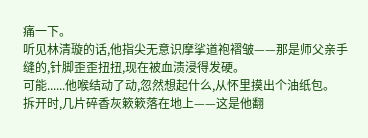痛一下。
听见林清璇的话,他指尖无意识摩挲道袍褶皱——那是师父亲手缝的,针脚歪歪扭扭,现在被血渍浸得发硬。
可能......他喉结动了动,忽然想起什么,从怀里摸出个油纸包。
拆开时,几片碎香灰簌簌落在地上——这是他翻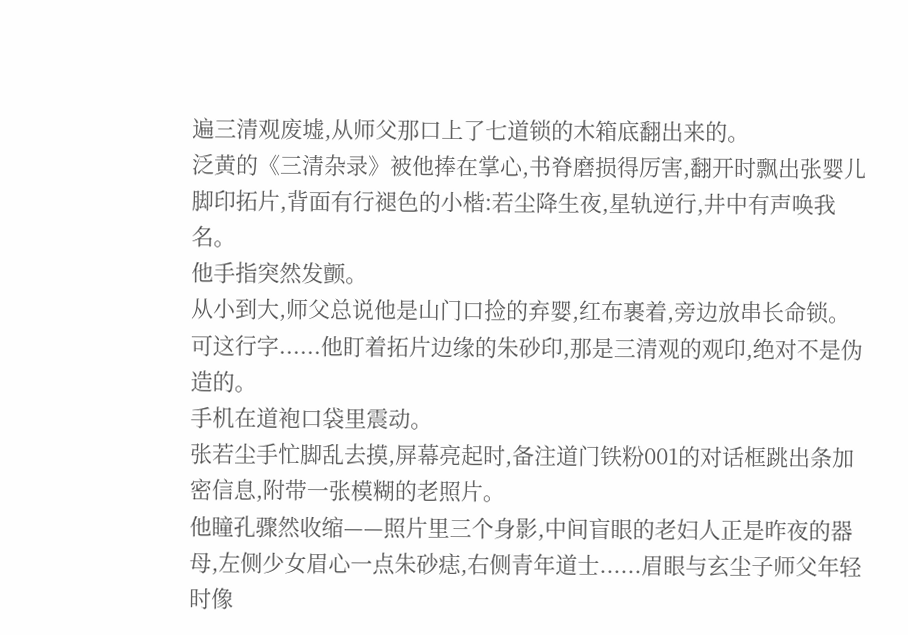遍三清观废墟,从师父那口上了七道锁的木箱底翻出来的。
泛黄的《三清杂录》被他捧在掌心,书脊磨损得厉害,翻开时飘出张婴儿脚印拓片,背面有行褪色的小楷:若尘降生夜,星轨逆行,井中有声唤我名。
他手指突然发颤。
从小到大,师父总说他是山门口捡的弃婴,红布裹着,旁边放串长命锁。
可这行字......他盯着拓片边缘的朱砂印,那是三清观的观印,绝对不是伪造的。
手机在道袍口袋里震动。
张若尘手忙脚乱去摸,屏幕亮起时,备注道门铁粉001的对话框跳出条加密信息,附带一张模糊的老照片。
他瞳孔骤然收缩——照片里三个身影,中间盲眼的老妇人正是昨夜的器母,左侧少女眉心一点朱砂痣,右侧青年道士......眉眼与玄尘子师父年轻时像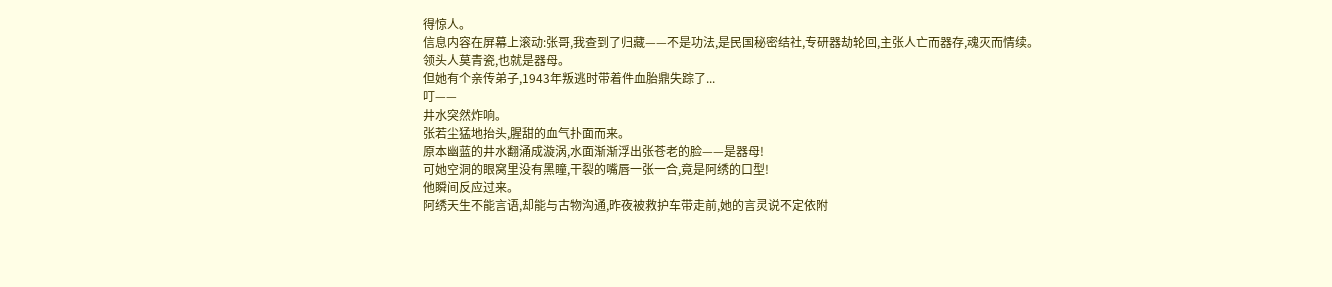得惊人。
信息内容在屏幕上滚动:张哥,我查到了归藏——不是功法,是民国秘密结社,专研器劫轮回,主张人亡而器存,魂灭而情续。
领头人莫青瓷,也就是器母。
但她有个亲传弟子,1943年叛逃时带着件血胎鼎失踪了...
叮——
井水突然炸响。
张若尘猛地抬头,腥甜的血气扑面而来。
原本幽蓝的井水翻涌成漩涡,水面渐渐浮出张苍老的脸——是器母!
可她空洞的眼窝里没有黑瞳,干裂的嘴唇一张一合,竟是阿绣的口型!
他瞬间反应过来。
阿绣天生不能言语,却能与古物沟通,昨夜被救护车带走前,她的言灵说不定依附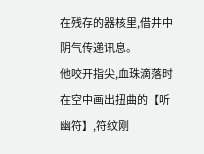在残存的器核里,借井中阴气传递讯息。
他咬开指尖,血珠滴落时在空中画出扭曲的【听幽符】,符纹刚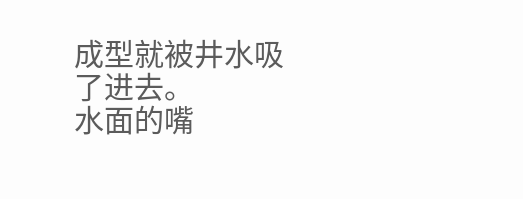成型就被井水吸了进去。
水面的嘴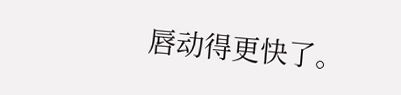唇动得更快了。